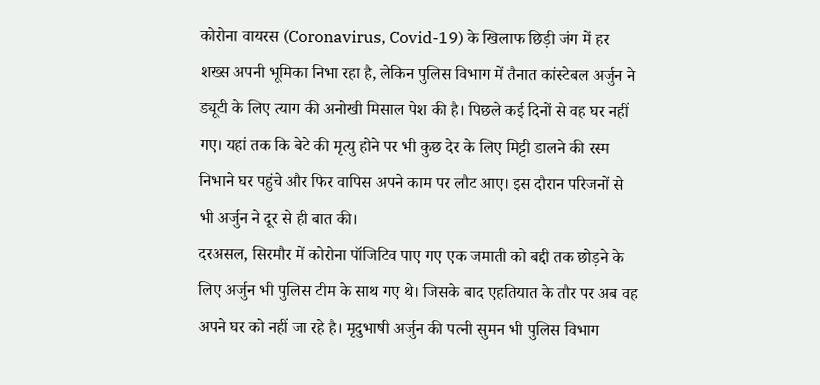कोरोना वायरस (Coronavirus, Covid-19) के खिलाफ छिड़ी जंग में हर शख्स अपनी भूमिका निभा रहा है, लेकिन पुलिस विभाग में तैनात कांस्टेबल अर्जुन ने ड्यूटी के लिए त्याग की अनोखी मिसाल पेश की है। पिछले कई दिनों से वह घर नहीं गए। यहां तक कि बेटे की मृत्यु होने पर भी कुछ देर के लिए मिट्टी डालने की रस्म निभाने घर पहुंचे और फिर वापिस अपने काम पर लौट आए। इस दौरान परिजनों से भी अर्जुन ने दूर से ही बात की।
दरअसल, सिरमौर में कोरोना पॉजिटिव पाए गए एक जमाती को बद्दी तक छोड़ने के लिए अर्जुन भी पुलिस टीम के साथ गए थे। जिसके बाद एहतियात के तौर पर अब वह अपने घर को नहीं जा रहे है। मृदुभाषी अर्जुन की पत्नी सुमन भी पुलिस विभाग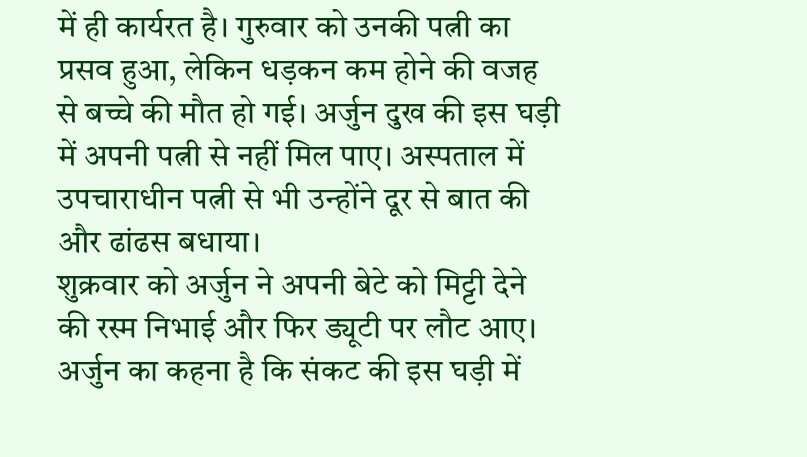में ही कार्यरत है। गुरुवार को उनकी पत्नी का प्रसव हुआ, लेकिन धड़कन कम होने की वजह से बच्चे की मौत हो गई। अर्जुन दुख की इस घड़ी में अपनी पत्नी से नहीं मिल पाए। अस्पताल में उपचाराधीन पत्नी से भी उन्होंने दूर से बात की और ढांढस बधाया।
शुक्रवार को अर्जुन ने अपनी बेटे को मिट्टी देने की रस्म निभाई और फिर ड्यूटी पर लौट आए। अर्जुन का कहना है कि संकट की इस घड़ी में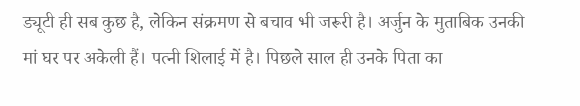ड्यूटी ही सब कुछ है, लेकिन संक्रमण से बचाव भी जरूरी है। अर्जुन के मुताबिक उनकी मां घर पर अकेली हैं। पत्नी शिलाई में है। पिछले साल ही उनके पिता का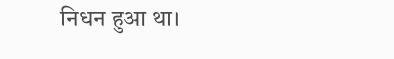निधन हुआ था।